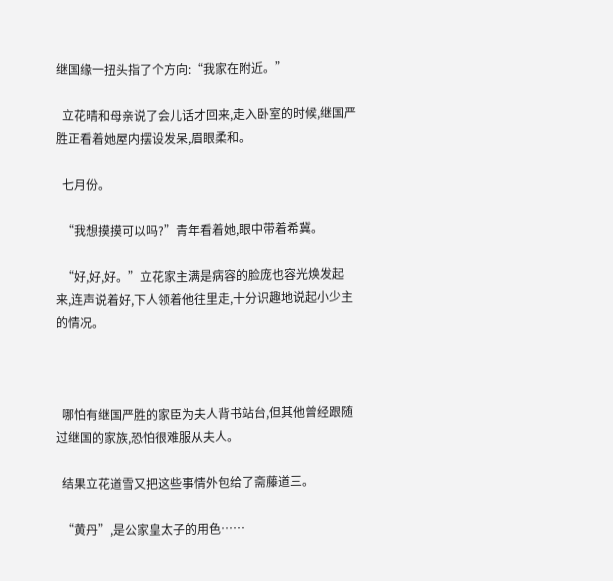继国缘一扭头指了个方向:“我家在附近。”

  立花晴和母亲说了会儿话才回来,走入卧室的时候,继国严胜正看着她屋内摆设发呆,眉眼柔和。

  七月份。

  “我想摸摸可以吗?”青年看着她,眼中带着希冀。

  “好,好,好。”立花家主满是病容的脸庞也容光焕发起来,连声说着好,下人领着他往里走,十分识趣地说起小少主的情况。



  哪怕有继国严胜的家臣为夫人背书站台,但其他曾经跟随过继国的家族,恐怕很难服从夫人。

  结果立花道雪又把这些事情外包给了斋藤道三。

  “黄丹”,是公家皇太子的用色……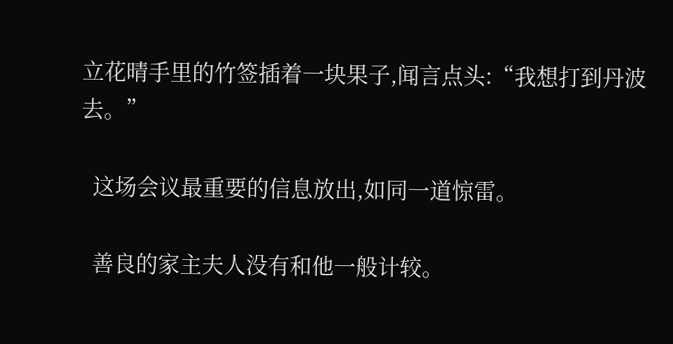立花晴手里的竹签插着一块果子,闻言点头:“我想打到丹波去。”

  这场会议最重要的信息放出,如同一道惊雷。

  善良的家主夫人没有和他一般计较。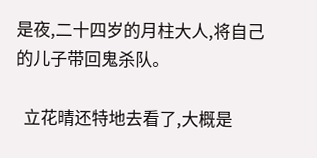是夜,二十四岁的月柱大人,将自己的儿子带回鬼杀队。

  立花晴还特地去看了,大概是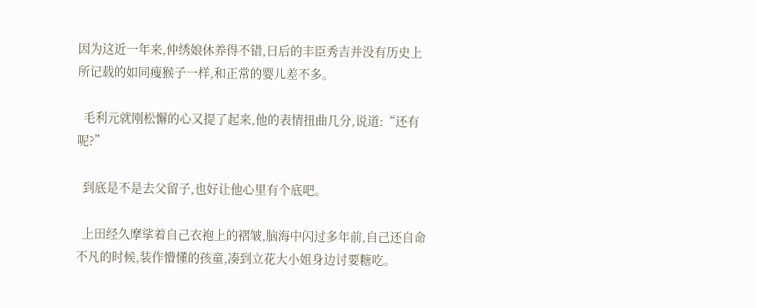因为这近一年来,仲绣娘休养得不错,日后的丰臣秀吉并没有历史上所记载的如同瘦猴子一样,和正常的婴儿差不多。

  毛利元就刚松懈的心又提了起来,他的表情扭曲几分,说道:“还有呢?”

  到底是不是去父留子,也好让他心里有个底吧。

  上田经久摩挲着自己衣袍上的褶皱,脑海中闪过多年前,自己还自命不凡的时候,装作懵懂的孩童,凑到立花大小姐身边讨要糖吃。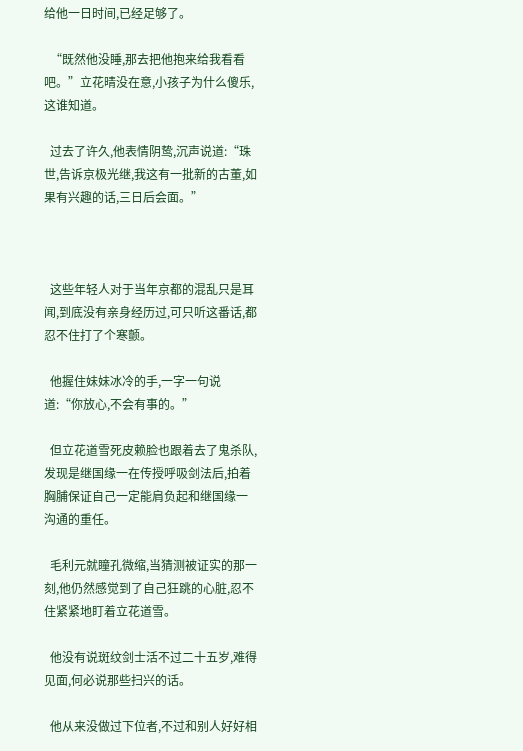给他一日时间,已经足够了。

  “既然他没睡,那去把他抱来给我看看吧。”立花晴没在意,小孩子为什么傻乐,这谁知道。

  过去了许久,他表情阴鸷,沉声说道:“珠世,告诉京极光继,我这有一批新的古董,如果有兴趣的话,三日后会面。”



  这些年轻人对于当年京都的混乱只是耳闻,到底没有亲身经历过,可只听这番话,都忍不住打了个寒颤。

  他握住妹妹冰冷的手,一字一句说道:“你放心,不会有事的。”

  但立花道雪死皮赖脸也跟着去了鬼杀队,发现是继国缘一在传授呼吸剑法后,拍着胸脯保证自己一定能肩负起和继国缘一沟通的重任。

  毛利元就瞳孔微缩,当猜测被证实的那一刻,他仍然感觉到了自己狂跳的心脏,忍不住紧紧地盯着立花道雪。

  他没有说斑纹剑士活不过二十五岁,难得见面,何必说那些扫兴的话。

  他从来没做过下位者,不过和别人好好相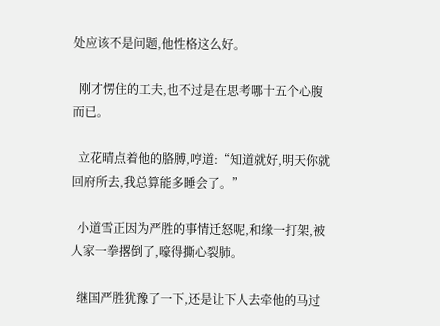处应该不是问题,他性格这么好。

  刚才愣住的工夫,也不过是在思考哪十五个心腹而已。

  立花晴点着他的胳膊,哼道:“知道就好,明天你就回府所去,我总算能多睡会了。”

  小道雪正因为严胜的事情迁怒呢,和缘一打架,被人家一拳撂倒了,嚎得撕心裂肺。

  继国严胜犹豫了一下,还是让下人去牵他的马过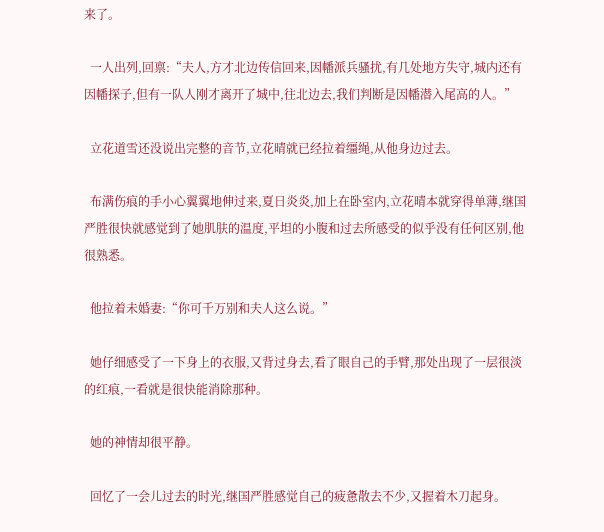来了。

  一人出列,回禀:“夫人,方才北边传信回来,因幡派兵骚扰,有几处地方失守,城内还有因幡探子,但有一队人刚才离开了城中,往北边去,我们判断是因幡潜入尾高的人。”

  立花道雪还没说出完整的音节,立花晴就已经拉着缰绳,从他身边过去。

  布满伤痕的手小心翼翼地伸过来,夏日炎炎,加上在卧室内,立花晴本就穿得单薄,继国严胜很快就感觉到了她肌肤的温度,平坦的小腹和过去所感受的似乎没有任何区别,他很熟悉。

  他拉着未婚妻:“你可千万别和夫人这么说。”

  她仔细感受了一下身上的衣服,又背过身去,看了眼自己的手臂,那处出现了一层很淡的红痕,一看就是很快能消除那种。

  她的神情却很平静。

  回忆了一会儿过去的时光,继国严胜感觉自己的疲惫散去不少,又握着木刀起身。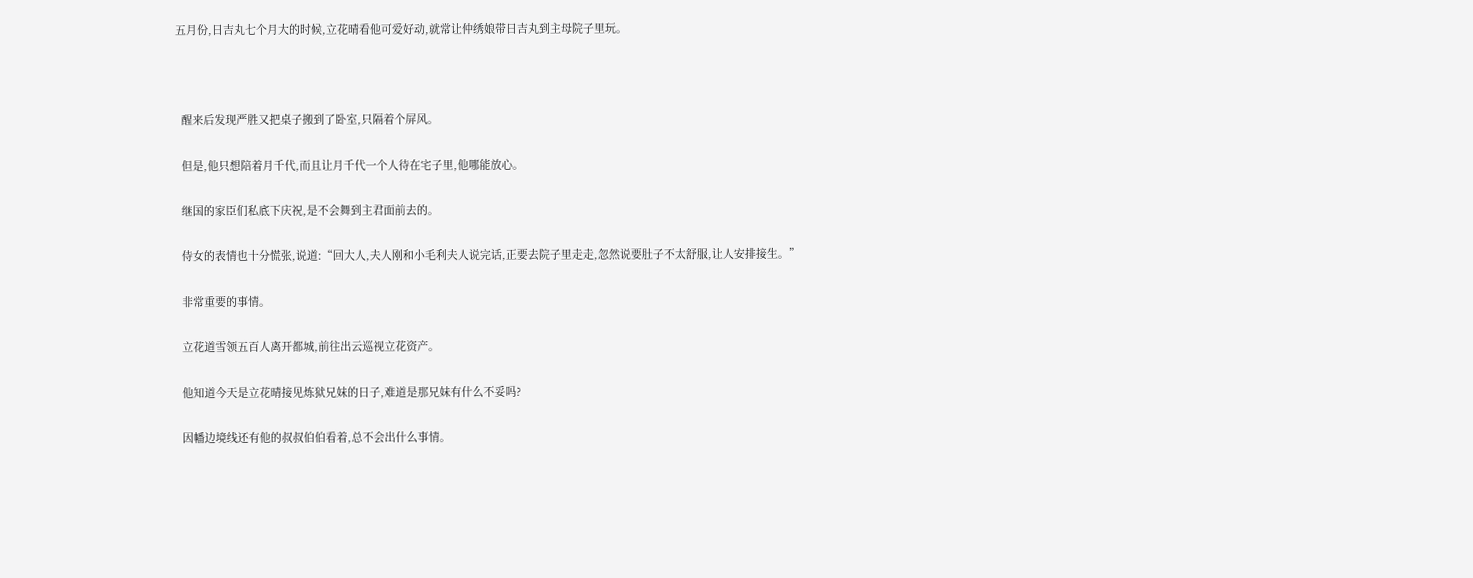五月份,日吉丸七个月大的时候,立花晴看他可爱好动,就常让仲绣娘带日吉丸到主母院子里玩。



  醒来后发现严胜又把桌子搬到了卧室,只隔着个屏风。

  但是,他只想陪着月千代,而且让月千代一个人待在宅子里,他哪能放心。

  继国的家臣们私底下庆祝,是不会舞到主君面前去的。

  侍女的表情也十分慌张,说道:“回大人,夫人刚和小毛利夫人说完话,正要去院子里走走,忽然说要肚子不太舒服,让人安排接生。”

  非常重要的事情。

  立花道雪领五百人离开都城,前往出云巡视立花资产。

  他知道今天是立花晴接见炼狱兄妹的日子,难道是那兄妹有什么不妥吗?

  因幡边境线还有他的叔叔伯伯看着,总不会出什么事情。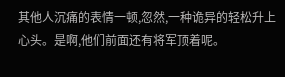其他人沉痛的表情一顿,忽然,一种诡异的轻松升上心头。是啊,他们前面还有将军顶着呢。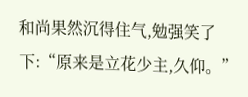和尚果然沉得住气,勉强笑了下:“原来是立花少主,久仰。”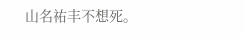山名祐丰不想死。